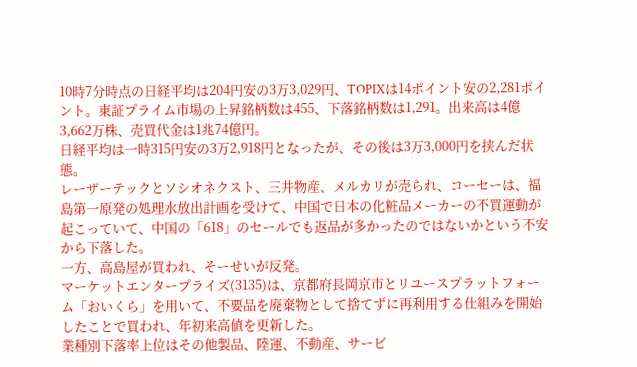10時7分時点の日経平均は204円安の3万3,029円、TOPIXは14ポイント安の2,281ポイント。東証プライム市場の上昇銘柄数は455、下落銘柄数は1,291。出来高は4億3,662万株、売買代金は1兆74億円。
日経平均は一時315円安の3万2,918円となったが、その後は3万3,000円を挟んだ状態。
レーザーテックとソシオネクスト、三井物産、メルカリが売られ、コーセーは、福島第一原発の処理水放出計画を受けて、中国で日本の化粧品メーカーの不買運動が起こっていて、中国の「618」のセールでも返品が多かったのではないかという不安から下落した。
一方、高島屋が買われ、そーせいが反発。
マーケットエンタープライズ(3135)は、京都府長岡京市とリユースプラットフォーム「おいくら」を用いて、不要品を廃棄物として捨てずに再利用する仕組みを開始したことで買われ、年初来高値を更新した。
業種別下落率上位はその他製品、陸運、不動産、サービ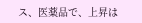ス、医薬品で、上昇は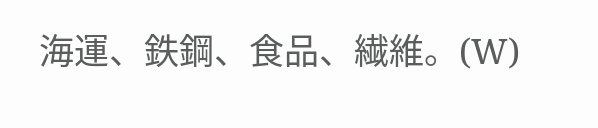海運、鉄鋼、食品、繊維。(W)